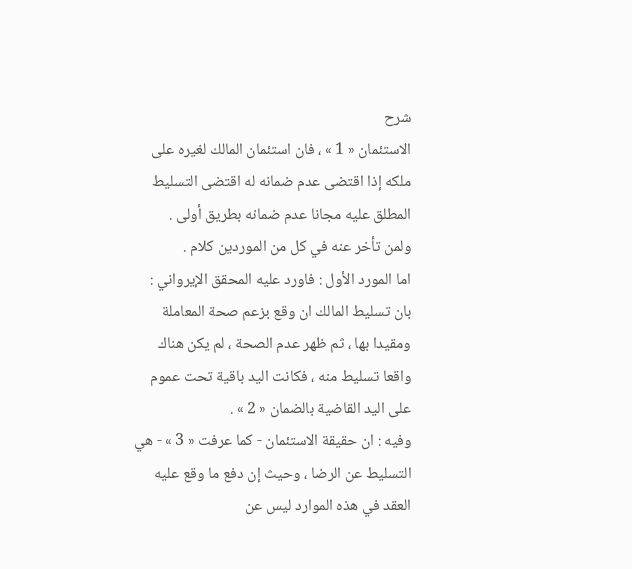شرح
الاستئمان « 1 » ، فان استئمان المالك لغيره على ملكه إذا اقتضى عدم ضمانه له اقتضى التسليط المطلق عليه مجانا عدم ضمانه بطريق أولى .
ولمن تأخر عنه في كل من الموردين كلام .
اما المورد الأول : فاورد عليه المحقق الإيرواني : بان تسليط المالك ان وقع بزعم صحة المعاملة ومقيدا بها ، ثم ظهر عدم الصحة ، لم يكن هناك واقعا تسليط منه ، فكانت اليد باقية تحت عموم على اليد القاضية بالضمان « 2 » .
وفيه : ان حقيقة الاستئمان - كما عرفت « 3 » - هي التسليط عن الرضا ، وحيث إن دفع ما وقع عليه العقد في هذه الموارد ليس عن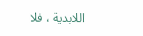اللابدية ، فلا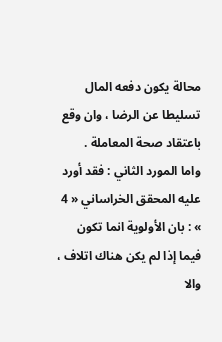محالة يكون دفعه المال تسليطا عن الرضا ، وان وقع باعتقاد صحة المعاملة .
واما المورد الثاني : فقد أورد عليه المحقق الخراساني « 4 » : بان الأولوية انما تكون فيما إذا لم يكن هناك اتلاف ، والا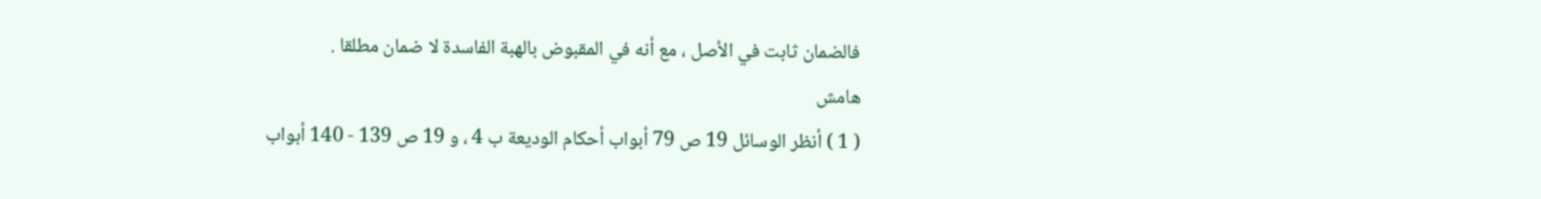فالضمان ثابت في الأصل ، مع أنه في المقبوض بالهبة الفاسدة لا ضمان مطلقا .
هامش
( 1 ) أنظر الوسائل 19 ص 79 أبواب أحكام الوديعة ب 4 ، و 19 ص 139 - 140 أبواب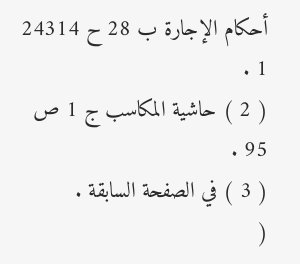أحكام الإجارة ب 28 ح 24314 1 .
( 2 ) حاشية المكاسب ج 1 ص 95 .
( 3 ) في الصفحة السابقة .
(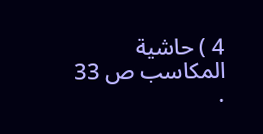4 ) حاشية المكاسب ص 33 .